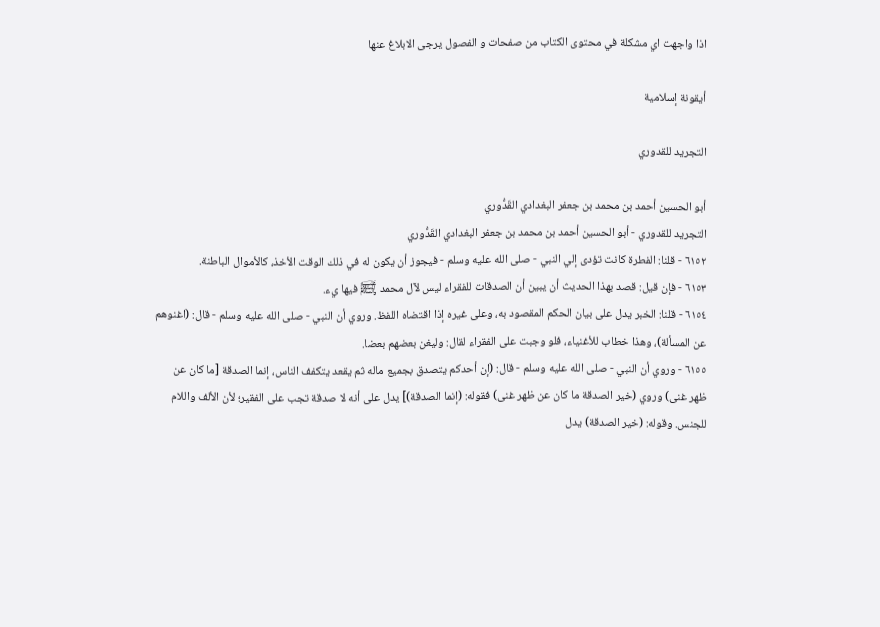اذا واجهت اي مشكلة في محتوى الكتاب من صفحات و الفصول يرجى الابلاغ عنها

أيقونة إسلامية

التجريد للقدوري

أبو الحسين أحمد بن محمد بن جعفر البغدادي القَدُّوري
التجريد للقدوري - أبو الحسين أحمد بن محمد بن جعفر البغدادي القَدُّوري
٦١٥٢ - قلنا: الفطرة كانت تؤدى إلي النبي - صلى الله عليه وسلم - فيجوز أن يكون له في ذلك الوقت الأخذ، كالأموال الباطنة.
٦١٥٣ - فإن قيل: قصد بهذا الحديث أن يبين أن الصدقات للفقراء ليس لآل محمد ﵊ فيها يء.
٦١٥٤ - قلنا: الخبر يدل على بيان الحكم المقصود به، وعلى غيره إذا اقتضاه اللفظ. وروي أن النبي - صلى الله عليه وسلم - قال: (اغنوهم عن المسألة)، وهذا خطاب للأغنياء، فلو وجبت على الفقراء لقال: وليغن بعضهم بعضا.
٦١٥٥ - وروي أن النبي - صلى الله عليه وسلم - قال: (إن أحدكم يتصدق بجميع ماله ثم يقعد يتكفف الناس، إنما الصدقة [ما كان عن ظهر غنى) وروي (خير الصدقة ما كان عن ظهر غنى) فقوله: (إنما الصدقة)] يدل على أنه لا صدقة تجب على الفقير؛ لأن الألف واللام للجنس. وقوله: (خير الصدقة) يدل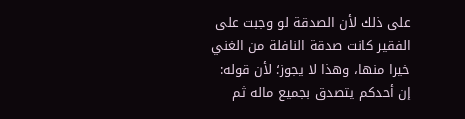على ذلك لأن الصدقة لو وجبت على الفقير كانت صدقة النافلة من الغني خيرا منها، وهذا لا يجوز؛ لأن قوله: إن أحدكم يتصدق بجميع ماله ثم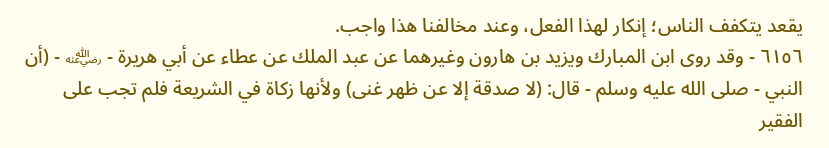يقعد يتكفف الناس؛ إنكار لهذا الفعل، وعند مخالفنا هذا واجب.
٦١٥٦ - وقد روى ابن المبارك ويزيد بن هارون وغيرهما عن عبد الملك عن عطاء عن أبي هريرة - ﵁ - (أن النبي - صلى الله عليه وسلم - قال: (لا صدقة إلا عن ظهر غنى) ولأنها زكاة في الشريعة فلم تجب على الفقير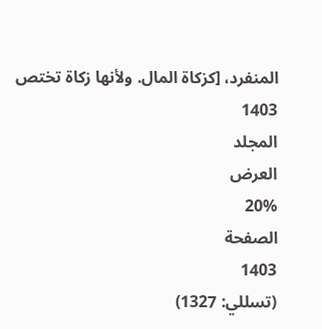المنفرد، [كزكاة المال. ولأنها زكاة تختص
1403
المجلد
العرض
20%
الصفحة
1403
(تسللي: 1327)